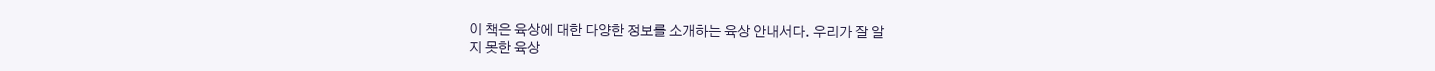이 책은 육상에 대한 다양한 정보를 소개하는 육상 안내서다. 우리가 잘 알
지 못한 육상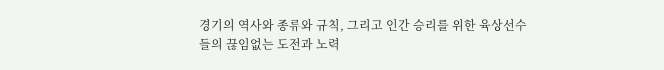경기의 역사와 종류와 규칙, 그리고 인간 승리를 위한 육상선수
들의 끊임없는 도전과 노력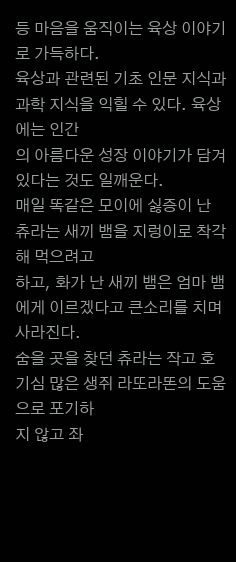등 마음을 움직이는 육상 이야기로 가득하다.
육상과 관련된 기초 인문 지식과 과학 지식을 익힐 수 있다. 육상에는 인간
의 아름다운 성장 이야기가 담겨 있다는 것도 일깨운다.
매일 똑같은 모이에 싫증이 난 츄라는 새끼 뱀을 지렁이로 착각해 먹으려고
하고, 화가 난 새끼 뱀은 엄마 뱀에게 이르겠다고 큰소리를 치며 사라진다.
숨을 곳을 찾던 츄라는 작고 호기심 많은 생쥐 라또라똔의 도움으로 포기하
지 않고 좌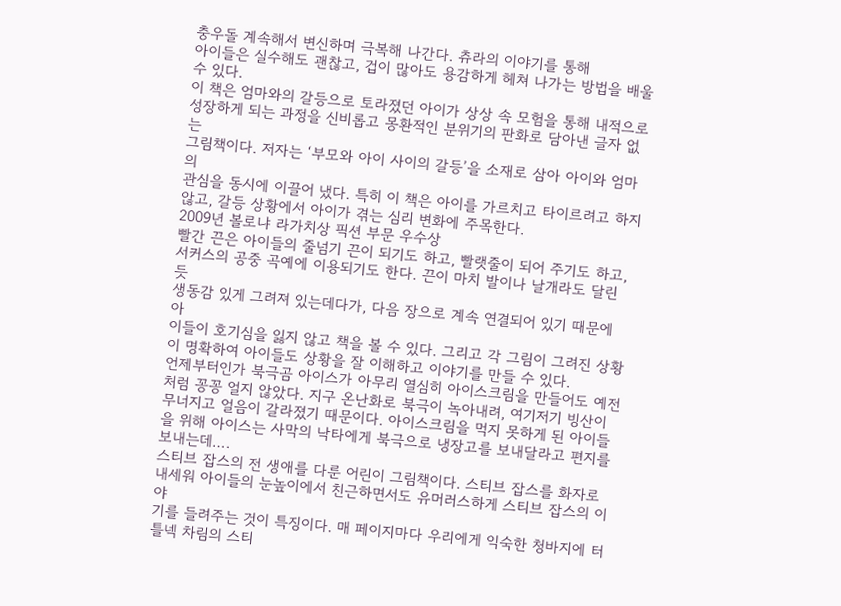충우돌 계속해서 변신하며 극복해 나간다. 츄라의 이야기를 통해
아이들은 실수해도 괜찮고, 겁이 많아도 용감하게 헤쳐 나가는 방법을 배울
수 있다.
이 책은 엄마와의 갈등으로 토라졌던 아이가 상상 속 모험을 통해 내적으로
성장하게 되는 과정을 신비롭고 몽환적인 분위기의 판화로 담아낸 글자 없는
그림책이다. 저자는 ‘부모와 아이 사이의 갈등’을 소재로 삼아 아이와 엄마의
관심을 동시에 이끌어 냈다. 특히 이 책은 아이를 가르치고 타이르려고 하지
않고, 갈등 상황에서 아이가 겪는 심리 변화에 주목한다.
2009년 볼로냐 라가치상 픽션 부문 우수상
빨간 끈은 아이들의 줄넘기 끈이 되기도 하고, 빨랫줄이 되어 주기도 하고,
서커스의 공중 곡예에 이용되기도 한다. 끈이 마치 발이나 날개라도 달린 듯
생동감 있게 그려져 있는데다가, 다음 장으로 계속 연결되어 있기 때문에 아
이들이 호기심을 잃지 않고 책을 볼 수 있다. 그리고 각 그림이 그려진 상황
이 명확하여 아이들도 상황을 잘 이해하고 이야기를 만들 수 있다.
언제부터인가 북극곰 아이스가 아무리 열심히 아이스크림을 만들어도 예전
처럼 꽁꽁 얼지 않았다. 지구 온난화로 북극이 녹아내려, 여기저기 빙산이
무너지고 얼음이 갈라졌기 때문이다. 아이스크림을 먹지 못하게 된 아이들
을 위해 아이스는 사막의 낙타에게 북극으로 냉장고를 보내달라고 편지를
보내는데….
스티브 잡스의 전 생애를 다룬 어린이 그림책이다. 스티브 잡스를 화자로
내세워 아이들의 눈높이에서 친근하면서도 유머러스하게 스티브 잡스의 이야
기를 들려주는 것이 특징이다. 매 페이지마다 우리에게 익숙한 청바지에 터
틀넥 차림의 스티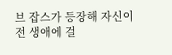브 잡스가 등장해 자신이 전 생애에 걸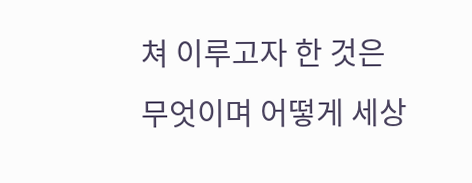쳐 이루고자 한 것은
무엇이며 어떻게 세상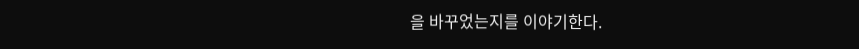을 바꾸었는지를 이야기한다.